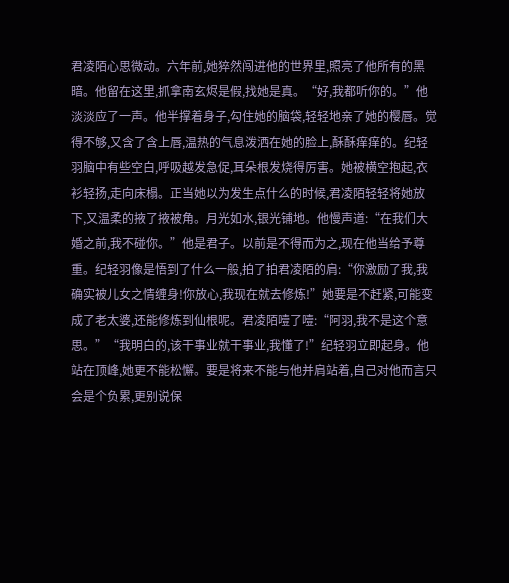君凌陌心思微动。六年前,她猝然闯进他的世界里,照亮了他所有的黑暗。他留在这里,抓拿南玄烬是假,找她是真。“好,我都听你的。”他淡淡应了一声。他半撑着身子,勾住她的脑袋,轻轻地亲了她的樱唇。觉得不够,又含了含上唇,温热的气息泼洒在她的脸上,酥酥痒痒的。纪轻羽脑中有些空白,呼吸越发急促,耳朵根发烧得厉害。她被横空抱起,衣衫轻扬,走向床榻。正当她以为发生点什么的时候,君凌陌轻轻将她放下,又温柔的掖了掖被角。月光如水,银光铺地。他慢声道:“在我们大婚之前,我不碰你。”他是君子。以前是不得而为之,现在他当给予尊重。纪轻羽像是悟到了什么一般,拍了拍君凌陌的肩:“你激励了我,我确实被儿女之情缠身!你放心,我现在就去修炼!”她要是不赶紧,可能变成了老太婆,还能修炼到仙根呢。君凌陌噎了噎:“阿羽,我不是这个意思。”“我明白的,该干事业就干事业,我懂了!”纪轻羽立即起身。他站在顶峰,她更不能松懈。要是将来不能与他并肩站着,自己对他而言只会是个负累,更别说保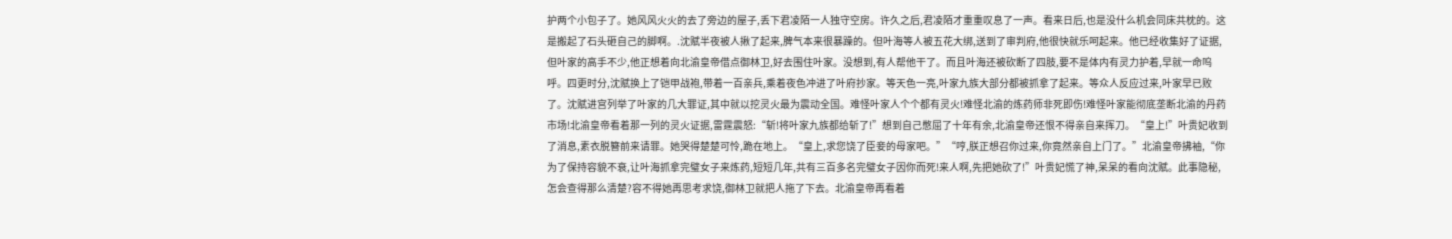护两个小包子了。她风风火火的去了旁边的屋子,丢下君凌陌一人独守空房。许久之后,君凌陌才重重叹息了一声。看来日后,也是没什么机会同床共枕的。这是搬起了石头砸自己的脚啊。.沈赋半夜被人揪了起来,脾气本来很暴躁的。但叶海等人被五花大绑,送到了审判府,他很快就乐呵起来。他已经收集好了证据,但叶家的高手不少,他正想着向北渝皇帝借点御林卫,好去围住叶家。没想到,有人帮他干了。而且叶海还被砍断了四肢,要不是体内有灵力护着,早就一命呜呼。四更时分,沈赋换上了铠甲战袍,带着一百亲兵,乘着夜色冲进了叶府抄家。等天色一亮,叶家九族大部分都被抓拿了起来。等众人反应过来,叶家早已败了。沈赋进宫列举了叶家的几大罪证,其中就以挖灵火最为震动全国。难怪叶家人个个都有灵火!难怪北渝的炼药师非死即伤!难怪叶家能彻底垄断北渝的丹药市场!北渝皇帝看着那一列的灵火证据,雷霆震怒:“斩!将叶家九族都给斩了!”想到自己憋屈了十年有余,北渝皇帝还恨不得亲自来挥刀。“皇上!”叶贵妃收到了消息,素衣脱簪前来请罪。她哭得楚楚可怜,跪在地上。“皇上,求您饶了臣妾的母家吧。”“哼,朕正想召你过来,你竟然亲自上门了。”北渝皇帝拂袖,“你为了保持容貌不衰,让叶海抓拿完璧女子来炼药,短短几年,共有三百多名完璧女子因你而死!来人啊,先把她砍了!”叶贵妃慌了神,呆呆的看向沈赋。此事隐秘,怎会查得那么清楚?容不得她再思考求饶,御林卫就把人拖了下去。北渝皇帝再看着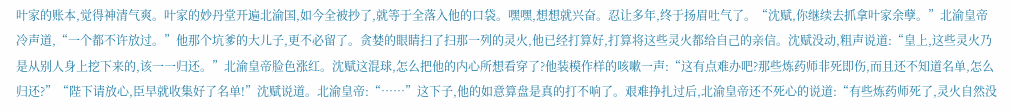叶家的账本,觉得神清气爽。叶家的妙丹堂开遍北渝国,如今全被抄了,就等于全落入他的口袋。嘿嘿,想想就兴奋。忍让多年,终于扬眉吐气了。“沈赋,你继续去抓拿叶家余孽。”北渝皇帝冷声道,“一个都不许放过。”他那个坑爹的大儿子,更不必留了。贪婪的眼睛扫了扫那一列的灵火,他已经打算好,打算将这些灵火都给自己的亲信。沈赋没动,粗声说道:“皇上,这些灵火乃是从别人身上挖下来的,该一一归还。”北渝皇帝脸色涨红。沈赋这混球,怎么把他的内心所想看穿了?他装模作样的咳嗽一声:“这有点难办吧?那些炼药师非死即伤,而且还不知道名单,怎么归还?”“陛下请放心,臣早就收集好了名单!”沈赋说道。北渝皇帝:“……”这下子,他的如意算盘是真的打不响了。艰难挣扎过后,北渝皇帝还不死心的说道:“有些炼药师死了,灵火自然没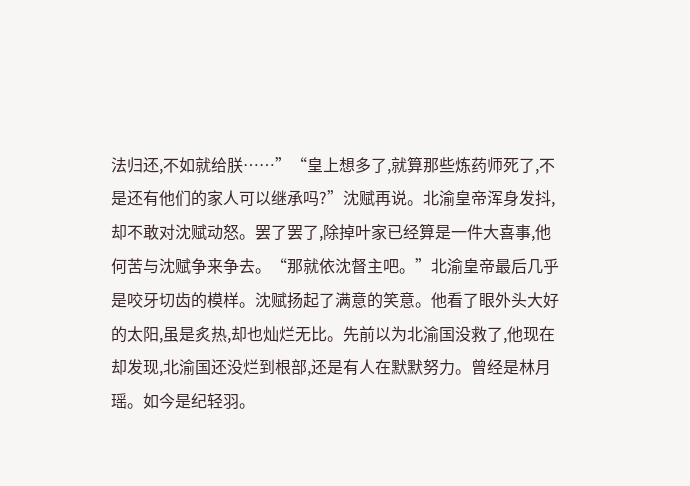法归还,不如就给朕……”“皇上想多了,就算那些炼药师死了,不是还有他们的家人可以继承吗?”沈赋再说。北渝皇帝浑身发抖,却不敢对沈赋动怒。罢了罢了,除掉叶家已经算是一件大喜事,他何苦与沈赋争来争去。“那就依沈督主吧。”北渝皇帝最后几乎是咬牙切齿的模样。沈赋扬起了满意的笑意。他看了眼外头大好的太阳,虽是炙热,却也灿烂无比。先前以为北渝国没救了,他现在却发现,北渝国还没烂到根部,还是有人在默默努力。曾经是林月瑶。如今是纪轻羽。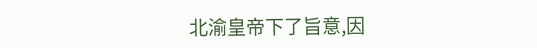北渝皇帝下了旨意,因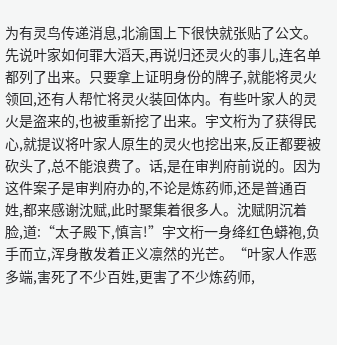为有灵鸟传递消息,北渝国上下很快就张贴了公文。先说叶家如何罪大滔天,再说归还灵火的事儿,连名单都列了出来。只要拿上证明身份的牌子,就能将灵火领回,还有人帮忙将灵火装回体内。有些叶家人的灵火是盗来的,也被重新挖了出来。宇文桁为了获得民心,就提议将叶家人原生的灵火也挖出来,反正都要被砍头了,总不能浪费了。话,是在审判府前说的。因为这件案子是审判府办的,不论是炼药师,还是普通百姓,都来感谢沈赋,此时聚集着很多人。沈赋阴沉着脸,道:“太子殿下,慎言!”宇文桁一身绛红色蟒袍,负手而立,浑身散发着正义凛然的光芒。“叶家人作恶多端,害死了不少百姓,更害了不少炼药师,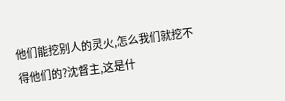他们能挖别人的灵火,怎么我们就挖不得他们的?沈督主,这是什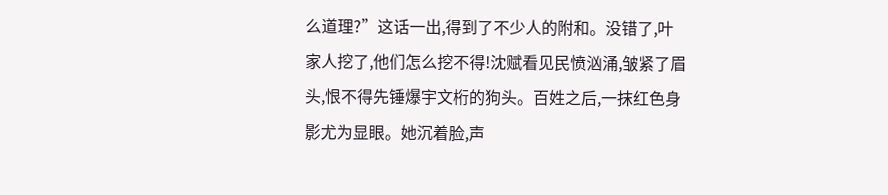么道理?”这话一出,得到了不少人的附和。没错了,叶家人挖了,他们怎么挖不得!沈赋看见民愤汹涌,皱紧了眉头,恨不得先锤爆宇文桁的狗头。百姓之后,一抹红色身影尤为显眼。她沉着脸,声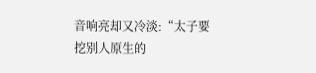音响亮却又冷淡:“太子要挖别人原生的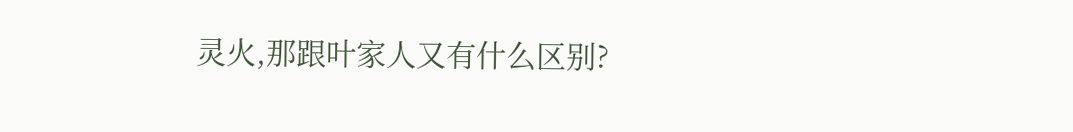灵火,那跟叶家人又有什么区别?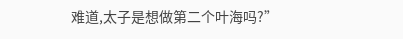难道,太子是想做第二个叶海吗?”